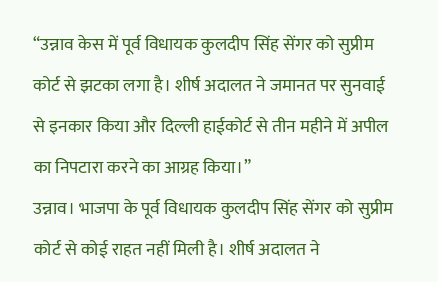“उन्नाव केस में पूर्व विधायक कुलदीप सिंह सेंगर को सुप्रीम कोर्ट से झटका लगा है। शीर्ष अदालत ने जमानत पर सुनवाई से इनकार किया और दिल्ली हाईकोर्ट से तीन महीने में अपील का निपटारा करने का आग्रह किया।”
उन्नाव। भाजपा के पूर्व विधायक कुलदीप सिंह सेंगर को सुप्रीम कोर्ट से कोई राहत नहीं मिली है। शीर्ष अदालत ने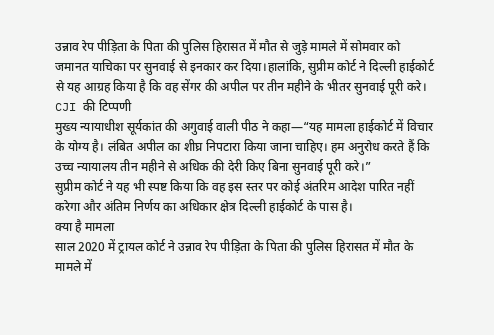उन्नाव रेप पीड़िता के पिता की पुलिस हिरासत में मौत से जुड़े मामले में सोमवार को जमानत याचिका पर सुनवाई से इनकार कर दिया।हालांकि, सुप्रीम कोर्ट ने दिल्ली हाईकोर्ट से यह आग्रह किया है कि वह सेंगर की अपील पर तीन महीने के भीतर सुनवाई पूरी करे।
CJI की टिप्पणी
मुख्य न्यायाधीश सूर्यकांत की अगुवाई वाली पीठ ने कहा—“यह मामला हाईकोर्ट में विचार के योग्य है। लंबित अपील का शीघ्र निपटारा किया जाना चाहिए। हम अनुरोध करते हैं कि उच्च न्यायालय तीन महीने से अधिक की देरी किए बिना सुनवाई पूरी करे।”
सुप्रीम कोर्ट ने यह भी स्पष्ट किया कि वह इस स्तर पर कोई अंतरिम आदेश पारित नहीं करेगा और अंतिम निर्णय का अधिकार क्षेत्र दिल्ली हाईकोर्ट के पास है।
क्या है मामला
साल 2020 में ट्रायल कोर्ट ने उन्नाव रेप पीड़िता के पिता की पुलिस हिरासत में मौत के मामले में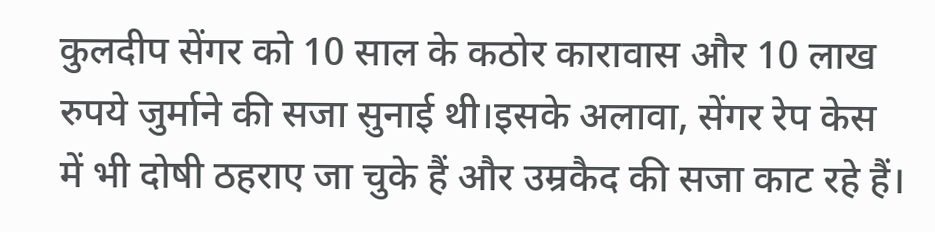कुलदीप सेंगर को 10 साल के कठोर कारावास और 10 लाख रुपये जुर्माने की सजा सुनाई थी।इसके अलावा, सेंगर रेप केस में भी दोषी ठहराए जा चुके हैं और उम्रकैद की सजा काट रहे हैं।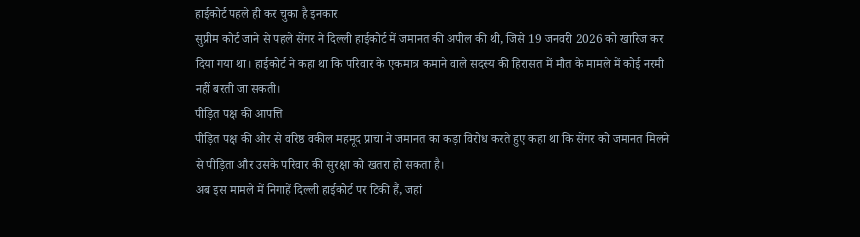हाईकोर्ट पहले ही कर चुका है इनकार
सुप्रीम कोर्ट जाने से पहले सेंगर ने दिल्ली हाईकोर्ट में जमानत की अपील की थी, जिसे 19 जनवरी 2026 को खारिज कर दिया गया था। हाईकोर्ट ने कहा था कि परिवार के एकमात्र कमाने वाले सदस्य की हिरासत में मौत के मामले में कोई नरमी नहीं बरती जा सकती।
पीड़ित पक्ष की आपत्ति
पीड़ित पक्ष की ओर से वरिष्ठ वकील महमूद प्राचा ने जमानत का कड़ा विरोध करते हुए कहा था कि सेंगर को जमानत मिलने से पीड़िता और उसके परिवार की सुरक्षा को खतरा हो सकता है।
अब इस मामले में निगाहें दिल्ली हाईकोर्ट पर टिकी हैं, जहां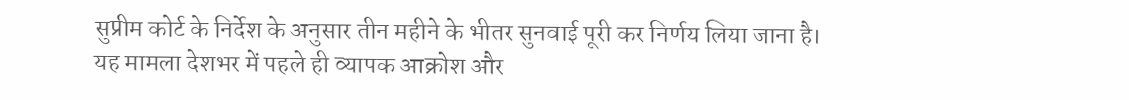सुप्रीम कोर्ट के निर्देश के अनुसार तीन महीने के भीतर सुनवाई पूरी कर निर्णय लिया जाना है।
यह मामला देशभर में पहले ही व्यापक आक्रोश और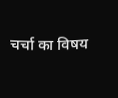चर्चा का विषय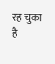रह चुका है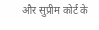और सुप्रीम कोर्ट के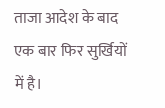ताजा आदेश के बाद एक बार फिर सुर्खियों में है।